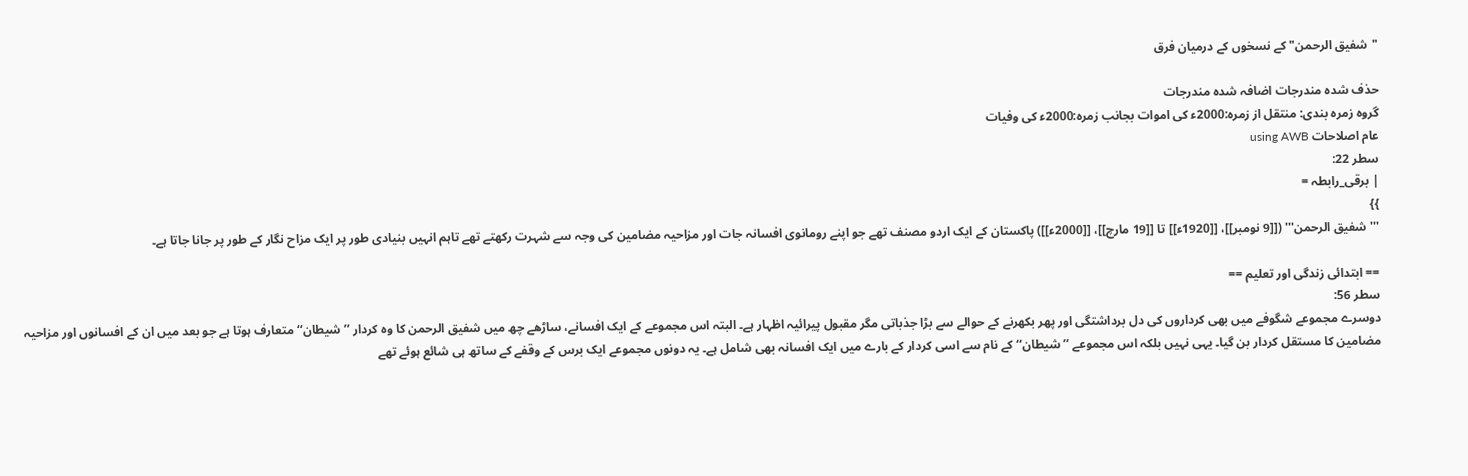"شفیق الرحمن" کے نسخوں کے درمیان فرق

حذف شدہ مندرجات اضافہ شدہ مندرجات
گروہ زمرہ بندی: منتقل از زمرہ:2000ء کی اموات بجانب زمرہ:2000ء کی وفیات
عام اصلاحات using AWB
سطر 22:
| برقی_رابطہ =
}}
'''شفیق الرحمن''' ([[9 نومبر]]، [[1920ء]] تا [[19 مارچ]]، [[2000ء]]) پاکستان کے ایک اردو مصنف تھے جو اپنے رومانوی افسانہ جات اور مزاحیہ مضامین کی وجہ سے شہرت رکھتے تھے تاہم انہیں بنیادی طور پر ایک مزاح نگار کے طور پر جانا جاتا ہے۔

== ابتدائی زندگی اور تعلیم ==
سطر 56:
دوسرے مجموعے شگوفے میں بھی کرداروں کی دل برداشتگی اور پھر بکھرنے کے حوالے سے بڑا جذباتی مگر مقبول پیرائیہ اظہار ہے۔ البتہ اس مجموعے کے ایک افسانے، ساڑھے چھ میں شفیق الرحمن کا وہ کردار ’’شیطان‘‘ متعارف ہوتا ہے جو بعد میں ان کے افسانوں اور مزاحیہ مضامین کا مستقل کردار بن گیا۔ یہی نہیں بلکہ اس مجموعے ’’شیطان‘‘ کے نام سے اسی کردار کے بارے میں ایک افسانہ بھی شامل ہے۔ یہ دونوں مجموعے ایک برس کے وقفے کے ساتھ ہی شائع ہوئے تھے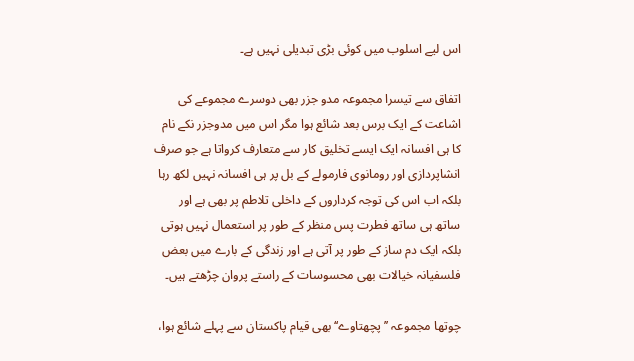اس لیے اسلوب میں کوئی بڑی تبدیلی نہیں ہے۔

اتفاق سے تیسرا مجموعہ مدو جزر بھی دوسرے مجموعے کی اشاعت کے ایک برس بعد شائع ہوا مگر اس میں مدوجزر نکے نام کا ہی افسانہ ایک ایسے تخلیق کار سے متعارف کرواتا ہے جو صرف انشاپردازی اور رومانوی فارمولے کے بل پر ہی افسانہ نہیں لکھ رہا بلکہ اب اس کی توجہ کرداروں کے داخلی تلاطم پر بھی ہے اور ساتھ ہی ساتھ فطرت پس منظر کے طور پر استعمال نہیں ہوتی بلکہ ایک دم ساز کے طور پر آتی ہے اور زندگی کے بارے میں بعض فلسفیانہ خیالات بھی محسوسات کے راستے پروان چڑھتے ہیں۔

چوتھا مجموعہ ’’پچھتاوے‘‘ بھی قیام پاکستان سے پہلے شائع ہوا،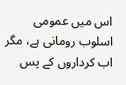اس میں عمومی اسلوب رومانی ہے، مگر اب کرداروں کے پس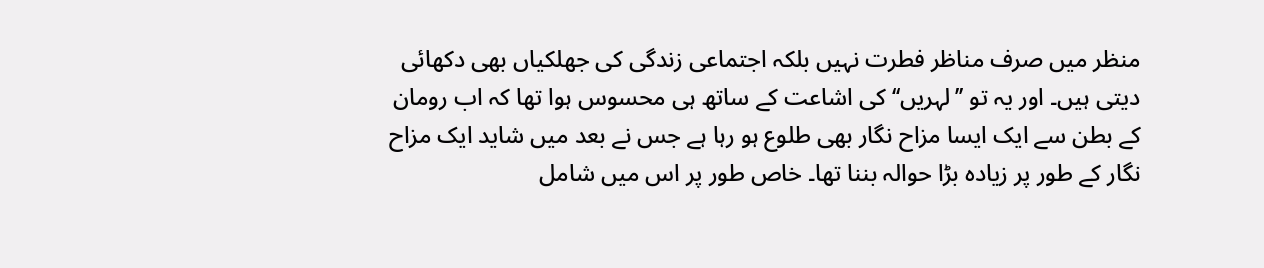منظر میں صرف مناظر فطرت نہیں بلکہ اجتماعی زندگی کی جھلکیاں بھی دکھائی دیتی ہیں۔ اور یہ تو ’’لہریں‘‘ کی اشاعت کے ساتھ ہی محسوس ہوا تھا کہ اب رومان کے بطن سے ایک ایسا مزاح نگار بھی طلوع ہو رہا ہے جس نے بعد میں شاید ایک مزاح نگار کے طور پر زیادہ بڑا حوالہ بننا تھا۔ خاص طور پر اس میں شامل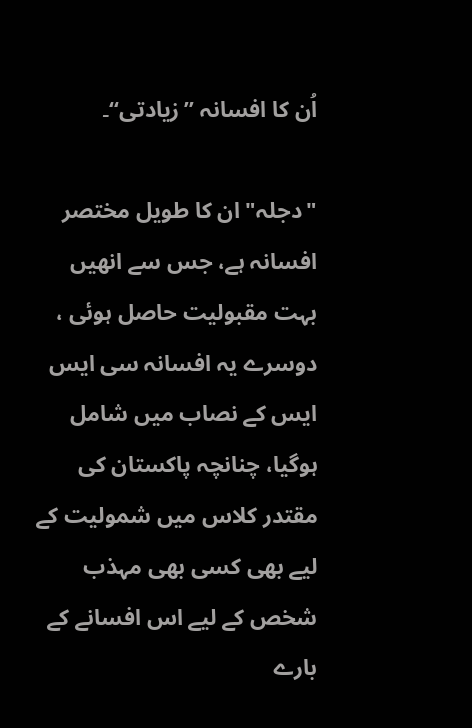اُن کا افسانہ ’’زیادتی‘‘۔

"دجلہ" ان کا طویل مختصر افسانہ ہے، جس سے انھیں بہت مقبولیت حاصل ہوئی ، دوسرے یہ افسانہ سی ایس ایس کے نصاب میں شامل ہوگیا، چنانچہ پاکستان کی مقتدر کلاس میں شمولیت کے لیے بھی کسی بھی مہذب شخص کے لیے اس افسانے کے بارے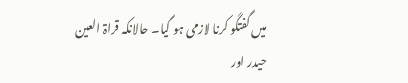میں گفتگو کرنا لازمی ہو گیا۔ حالانکہ قراۃ العین حیدر اور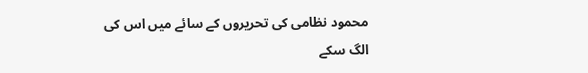محمود نظامی کی تحریروں کے سائے میں اس کی الگ سکے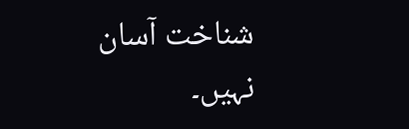شناخت آسان نہیں۔